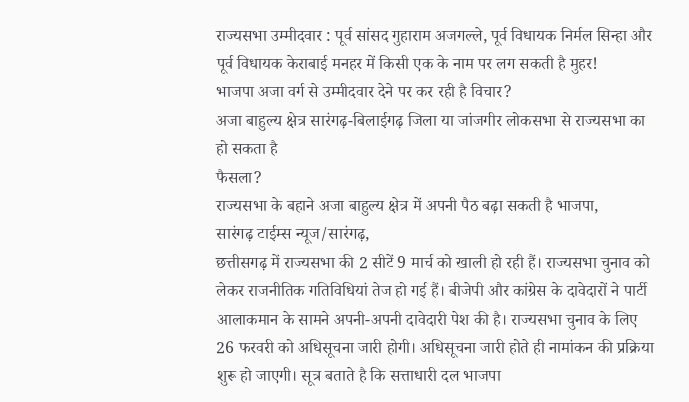राज्यसभा उम्मीदवार : पूर्व सांसद गुहाराम अजगल्ले, पूर्व विधायक निर्मल सिन्हा और पूर्व विधायक केराबाई मनहर में किसी एक के नाम पर लग सकती है मुहर!
भाजपा अजा वर्ग से उम्मीदवार देने पर कर रही है विचार?
अजा बाहुल्य क्षेत्र सारंगढ़-बिलाईगढ़ जिला या जांजगीर लोकसभा से राज्यसभा का हो सकता है
फैसला?
राज्यसभा के बहाने अजा बाहुल्य क्षेत्र में अपनी पैठ बढ़ा सकती है भाजपा,
सारंगढ़ टाईम्स न्यूज/सारंगढ़,
छत्तीसगढ़ में राज्यसभा की 2 सीटें 9 मार्च को खाली हो रही हैं। राज्यसभा चुनाव को लेकर राजनीतिक गतिविधियां तेज हो गई हैं। बीजेपी और कांग्रेस के दावेदारों ने पार्टी आलाकमान के सामने अपनी-अपनी दावेदारी पेश की है। राज्यसभा चुनाव के लिए 26 फरवरी को अधिसूचना जारी होगी। अधिसूचना जारी होते ही नामांकन की प्रक्रिया शुरू हो जाएगी। सूत्र बताते है कि सत्ताधारी दल भाजपा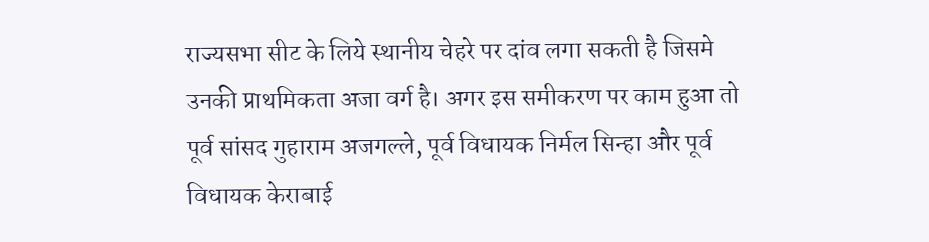राज्यसभा सीट के लिये स्थानीय चेहरे पर दांव लगा सकती है जिसमे उनकी प्राथमिकता अजा वर्ग है। अगर इस समीकरण पर काम हुआ तो पूर्व सांसद गुहाराम अजगल्ले, पूर्व विधायक निर्मल सिन्हा और पूर्व विधायक केराबाई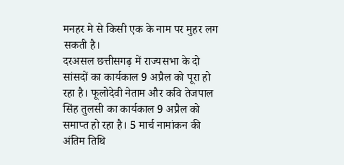मनहर मे से किसी एक के नाम पर मुहर लग सकती है।
दरअसल छत्तीसगढ़ में राज्यसभा के दो सांसदों का कार्यकाल 9 अप्रैल को पूरा हो रहा है। फूलोदेवी नेताम और कवि तेजपाल सिंह तुलसी का कार्यकाल 9 अप्रैल को समाप्त हो रहा है। 5 मार्च नामांकन की अंतिम तिथि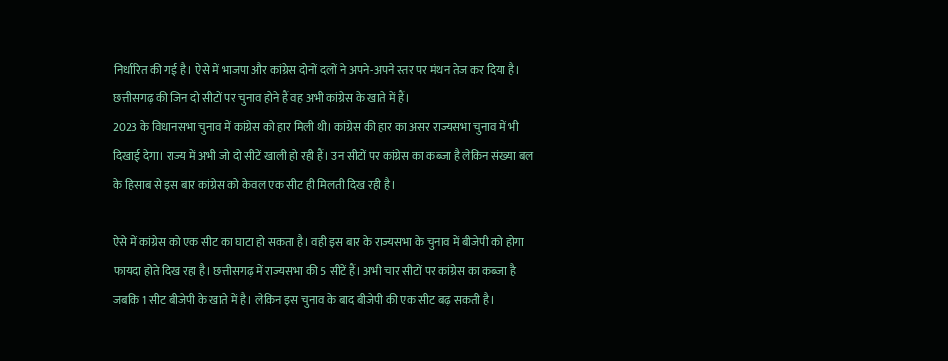निर्धारित की गई है। ऐसे में भाजपा और कांग्रेस दोनों दलों ने अपने-अपने स्तर पर मंथन तेज कर दिया है। छत्तीसगढ़ की जिन दो सीटों पर चुनाव होने हैं वह अभी कांग्रेस के खाते में हैं।
2023 के विधानसभा चुनाव में कांग्रेस को हार मिली थी। कांग्रेस की हार का असर राज्यसभा चुनाव में भी दिखाई देगा। राज्य में अभी जो दो सीटें खाली हो रही हैं। उन सीटों पर कांग्रेस का कब्जा है लेकिन संख्या बल के हिसाब से इस बार कांग्रेस को केवल एक सीट ही मिलती दिख रही है।

ऐसे में कांग्रेस को एक सीट का घाटा हो सकता है। वही इस बार के राज्यसभा के चुनाव में बीजेपी को होगा फायदा होते दिख रहा है। छत्तीसगढ़ में राज्यसभा की 5 सीटें हैं। अभी चार सीटों पर कांग्रेस का कब्जा है जबकि 1 सीट बीजेपी के खाते में है। लेकिन इस चुनाव के बाद बीजेपी की एक सीट बढ़ सकती है।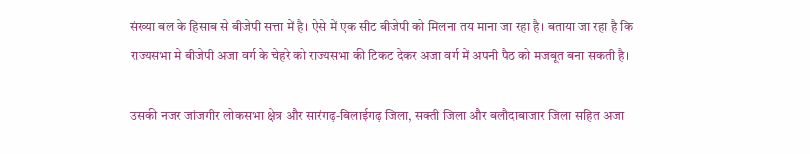संख्या बल के हिसाब से बीजेपी सत्ता में है। ऐसे में एक सीट बीजेपी को मिलना तय माना जा रहा है। बताया जा रहा है कि राज्यसभा मे बीजेपी अजा वर्ग के चेहरे को राज्यसभा की टिकट देकर अजा वर्ग में अपनी पैठ को मजबूत बना सकती है।

उसकी नजर जांजगीर लोकसभा क्षेत्र और सारंगढ़-बिलाईगढ़ जिला, सक्ती जिला और बलौदाबाजार जिला सहित अजा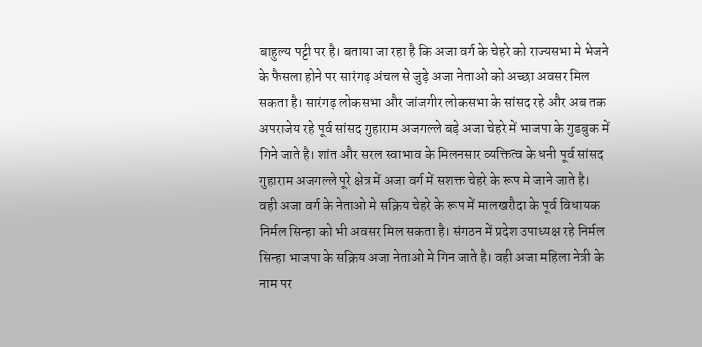बाहुल्य पट्टी पर है। बताया जा रहा है कि अजा वर्ग के चेहरे को राज्यसभा मे भेजने के फैसला होने पर सारंगढ़ अंचल से जुड़े अजा नेताओ को अच्छा अवसर मिल सकता है। सारंगढ़ लोकसभा और जांजगीर लोकसभा के सांसद रहे और अब तक अपराजेय रहे पूर्व सांसद गुहाराम अजगल्ले बड़े अजा चेहरे में भाजपा के गुडबुक में गिने जाते है। शांत और सरल स्वाभाव के मिलनसार व्यक्तित्व के धनी पूर्व सांसद गुहाराम अजगल्ले पूरे क्षेत्र में अजा वर्ग में सशक्त चेहरे के रूप मे जाने जाते है। वही अजा वर्ग के नेताओ मे सक्रिय चेहरे के रूप में मालखरौदा के पूर्व विधायक निर्मल सिन्हा को भी अवसर मिल सकता है। संगठन में प्रदेश उपाध्यक्ष रहे निर्मल सिन्हा भाजपा के सक्रिय अजा नेताओ मे गिन जाते है। वही अजा महिला नेत्री के नाम पर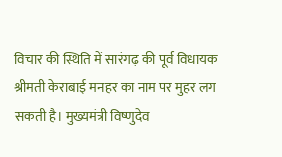विचार की स्थिति में सारंगढ़ की पूर्व विधायक श्रीमती केराबाई मनहर का नाम पर मुहर लग सकती है। मुख्यमंत्री विष्णुदेव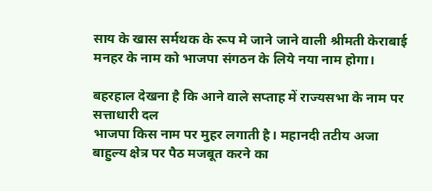साय के खास सर्मथक के रूप मे जाने जाने वाली श्रीमती केराबाई मनहर के नाम को भाजपा संगठन के लिये नया नाम होगा।

बहरहाल देखना है कि आने वाले सप्ताह में राज्यसभा के नाम पर सत्ताधारी दल
भाजपा किस नाम पर मुहर लगाती है। महानदी तटीय अजा बाहुल्य क्षेत्र पर पैठ मजबूत करने का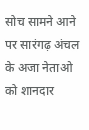सोच सामने आने पर सारंगढ़ अंचल के अजा नेताओ को शानदार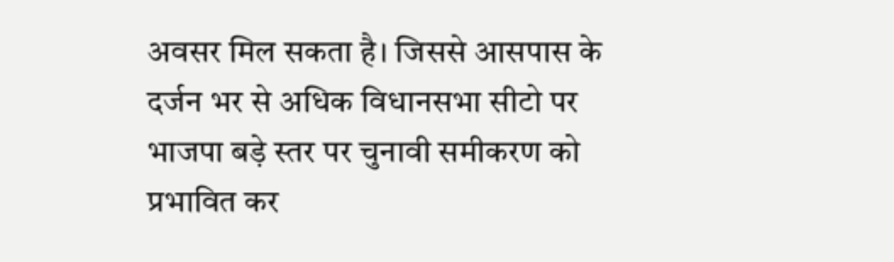अवसर मिल सकता है। जिससे आसपास के दर्जन भर से अधिक विधानसभा सीटो पर भाजपा बड़े स्तर पर चुनावी समीकरण को प्रभावित कर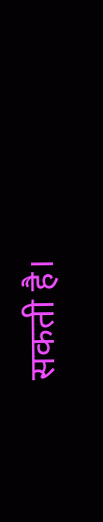सकती है।